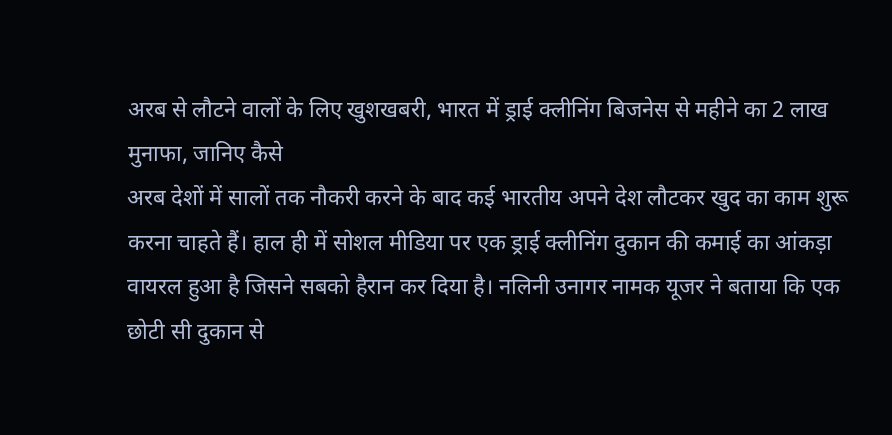अरब से लौटने वालों के लिए खुशखबरी, भारत में ड्राई क्लीनिंग बिजनेस से महीने का 2 लाख मुनाफा, जानिए कैसे
अरब देशों में सालों तक नौकरी करने के बाद कई भारतीय अपने देश लौटकर खुद का काम शुरू करना चाहते हैं। हाल ही में सोशल मीडिया पर एक ड्राई क्लीनिंग दुकान की कमाई का आंकड़ा वायरल हुआ है जिसने सबको हैरान कर दिया है। नलिनी उनागर नामक यूजर ने बताया कि एक छोटी सी दुकान से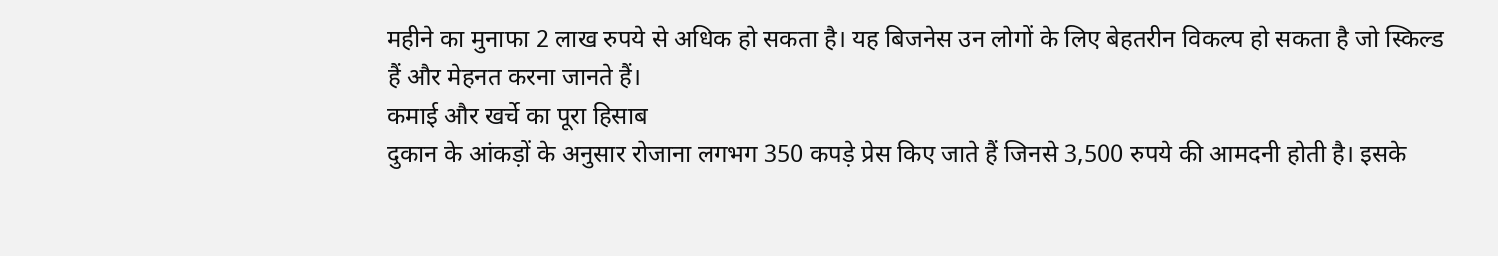महीने का मुनाफा 2 लाख रुपये से अधिक हो सकता है। यह बिजनेस उन लोगों के लिए बेहतरीन विकल्प हो सकता है जो स्किल्ड हैं और मेहनत करना जानते हैं।
कमाई और खर्चे का पूरा हिसाब
दुकान के आंकड़ों के अनुसार रोजाना लगभग 350 कपड़े प्रेस किए जाते हैं जिनसे 3,500 रुपये की आमदनी होती है। इसके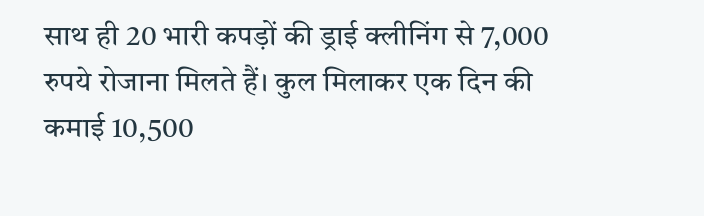साथ ही 20 भारी कपड़ों की ड्राई क्लीनिंग से 7,000 रुपये रोजाना मिलते हैं। कुल मिलाकर एक दिन की कमाई 10,500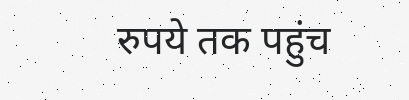रुपये तक पहुंच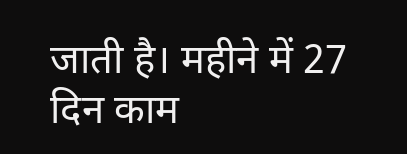जाती है। महीने में 27 दिन काम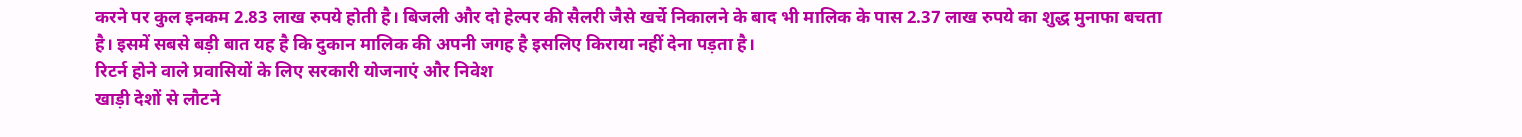करने पर कुल इनकम 2.83 लाख रुपये होती है। बिजली और दो हेल्पर की सैलरी जैसे खर्चे निकालने के बाद भी मालिक के पास 2.37 लाख रुपये का शुद्ध मुनाफा बचता है। इसमें सबसे बड़ी बात यह है कि दुकान मालिक की अपनी जगह है इसलिए किराया नहीं देना पड़ता है।
रिटर्न होने वाले प्रवासियों के लिए सरकारी योजनाएं और निवेश
खाड़ी देशों से लौटने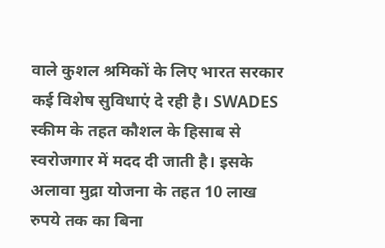वाले कुशल श्रमिकों के लिए भारत सरकार कई विशेष सुविधाएं दे रही है। SWADES स्कीम के तहत कौशल के हिसाब से स्वरोजगार में मदद दी जाती है। इसके अलावा मुद्रा योजना के तहत 10 लाख रुपये तक का बिना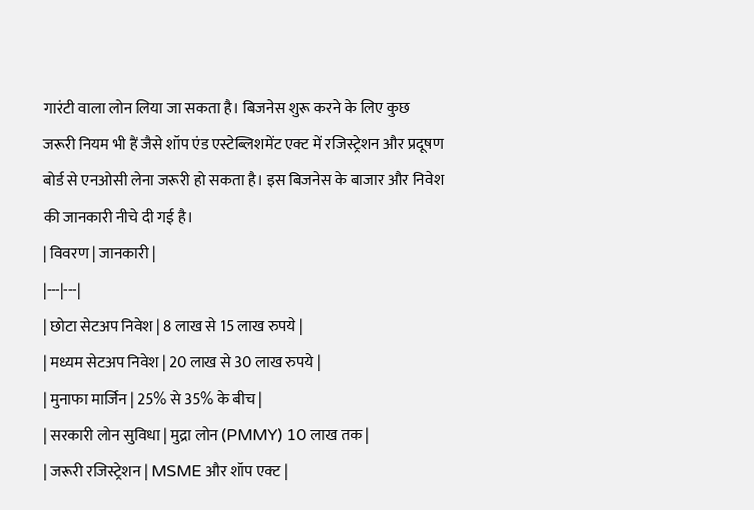गारंटी वाला लोन लिया जा सकता है। बिजनेस शुरू करने के लिए कुछ जरूरी नियम भी हैं जैसे शॉप एंड एस्टेब्लिशमेंट एक्ट में रजिस्ट्रेशन और प्रदूषण बोर्ड से एनओसी लेना जरूरी हो सकता है। इस बिजनेस के बाजार और निवेश की जानकारी नीचे दी गई है।
| विवरण | जानकारी |
|---|---|
| छोटा सेटअप निवेश | 8 लाख से 15 लाख रुपये |
| मध्यम सेटअप निवेश | 20 लाख से 30 लाख रुपये |
| मुनाफा मार्जिन | 25% से 35% के बीच |
| सरकारी लोन सुविधा | मुद्रा लोन (PMMY) 10 लाख तक |
| जरूरी रजिस्ट्रेशन | MSME और शॉप एक्ट |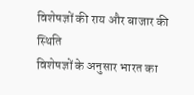विशेषज्ञों की राय और बाजार की स्थिति
विशेषज्ञों के अनुसार भारत का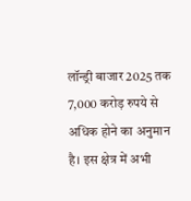लॉन्ड्री बाजार 2025 तक 7,000 करोड़ रुपये से अधिक होने का अनुमान है। इस क्षेत्र में अभी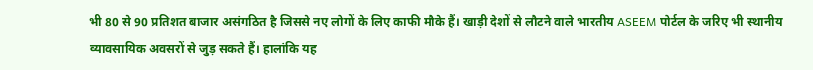भी 80 से 90 प्रतिशत बाजार असंगठित है जिससे नए लोगों के लिए काफी मौके हैं। खाड़ी देशों से लौटने वाले भारतीय ASEEM पोर्टल के जरिए भी स्थानीय व्यावसायिक अवसरों से जुड़ सकते हैं। हालांकि यह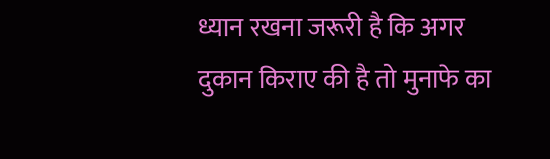ध्यान रखना जरूरी है कि अगर दुकान किराए की है तो मुनाफे का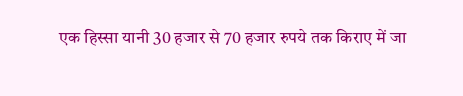एक हिस्सा यानी 30 हजार से 70 हजार रुपये तक किराए में जा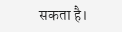सकता है।